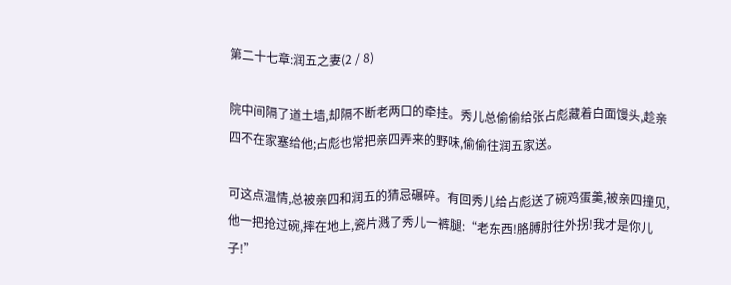第二十七章:润五之妻(2 / 8)

院中间隔了道土墙,却隔不断老两口的牵挂。秀儿总偷偷给张占彪藏着白面馒头,趁亲四不在家塞给他;占彪也常把亲四弄来的野味,偷偷往润五家送。

可这点温情,总被亲四和润五的猜忌碾碎。有回秀儿给占彪送了碗鸡蛋羹,被亲四撞见,他一把抢过碗,摔在地上,瓷片溅了秀儿一裤腿:“老东西!胳膊肘往外拐!我才是你儿子!”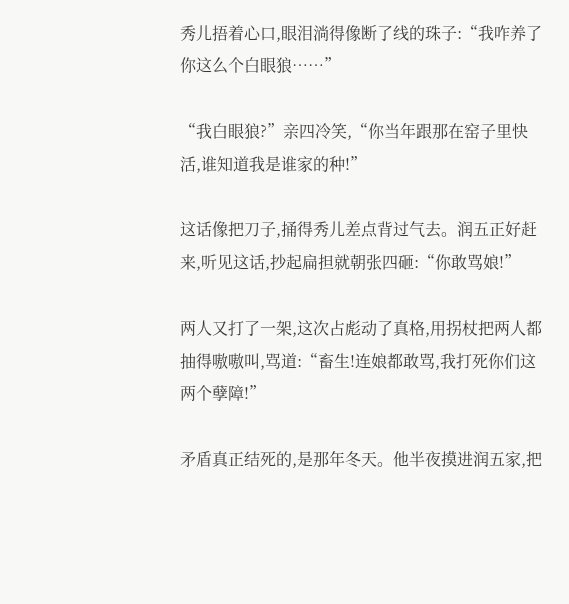秀儿捂着心口,眼泪淌得像断了线的珠子:“我咋养了你这么个白眼狼……”

“我白眼狼?”亲四冷笑,“你当年跟那在窑子里快活,谁知道我是谁家的种!”

这话像把刀子,捅得秀儿差点背过气去。润五正好赶来,听见这话,抄起扁担就朝张四砸:“你敢骂娘!”

两人又打了一架,这次占彪动了真格,用拐杖把两人都抽得嗷嗷叫,骂道:“畜生!连娘都敢骂,我打死你们这两个孽障!”

矛盾真正结死的,是那年冬天。他半夜摸进润五家,把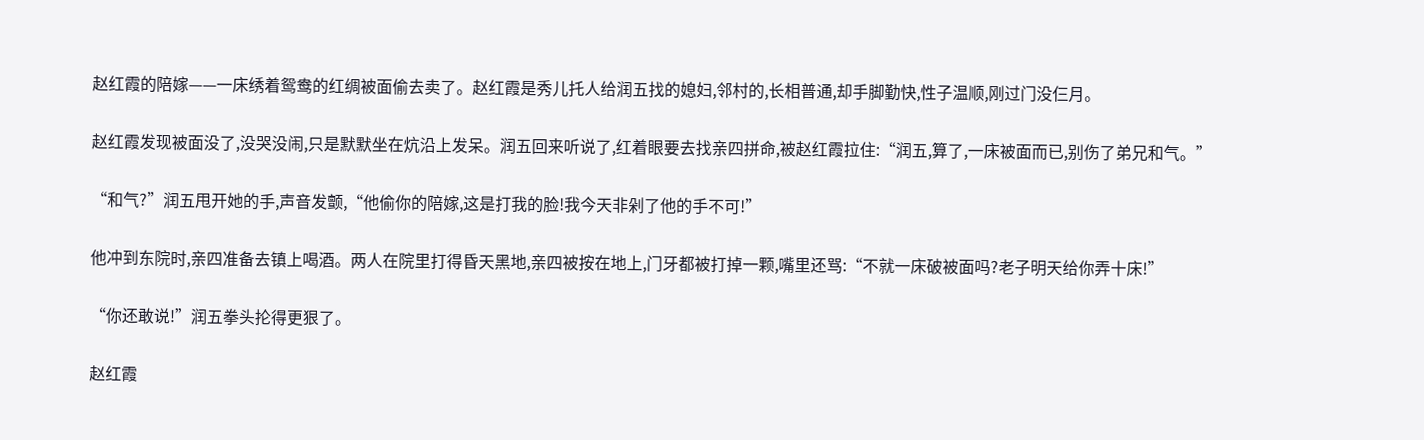赵红霞的陪嫁——一床绣着鸳鸯的红绸被面偷去卖了。赵红霞是秀儿托人给润五找的媳妇,邻村的,长相普通,却手脚勤快,性子温顺,刚过门没仨月。

赵红霞发现被面没了,没哭没闹,只是默默坐在炕沿上发呆。润五回来听说了,红着眼要去找亲四拼命,被赵红霞拉住:“润五,算了,一床被面而已,别伤了弟兄和气。”

“和气?”润五甩开她的手,声音发颤,“他偷你的陪嫁,这是打我的脸!我今天非剁了他的手不可!”

他冲到东院时,亲四准备去镇上喝酒。两人在院里打得昏天黑地,亲四被按在地上,门牙都被打掉一颗,嘴里还骂:“不就一床破被面吗?老子明天给你弄十床!”

“你还敢说!”润五拳头抡得更狠了。

赵红霞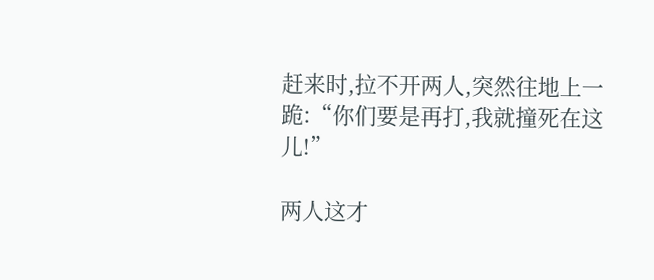赶来时,拉不开两人,突然往地上一跪:“你们要是再打,我就撞死在这儿!”

两人这才